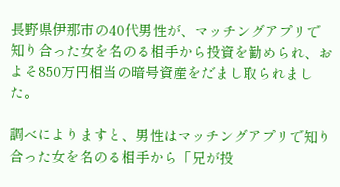長野県伊那市の40代男性が、マッチングアプリで知り合った女を名のる相手から投資を勧められ、およそ850万円相当の暗号資産をだまし取られました。

調べによりますと、男性はマッチングアプリで知り合った女を名のる相手から「兄が投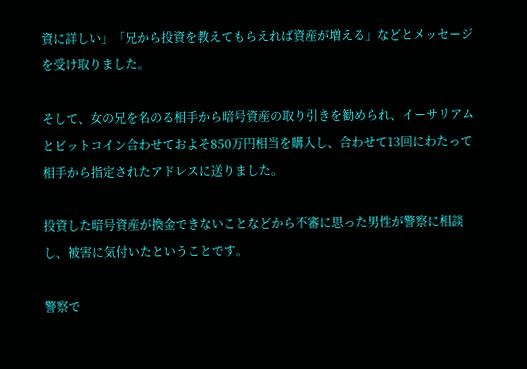資に詳しい」「兄から投資を教えてもらえれば資産が増える」などとメッセージを受け取りました。

そして、女の兄を名のる相手から暗号資産の取り引きを勧められ、イーサリアムとビットコイン合わせておよそ850万円相当を購入し、合わせて13回にわたって相手から指定されたアドレスに送りました。

投資した暗号資産が換金できないことなどから不審に思った男性が警察に相談し、被害に気付いたということです。

警察で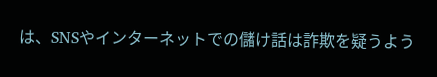は、SNSやインターネットでの儲け話は詐欺を疑うよう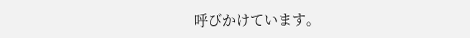呼びかけています。